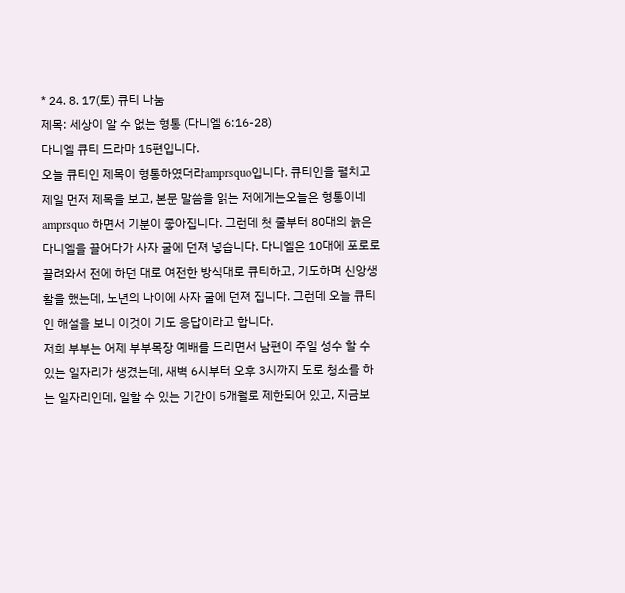* 24. 8. 17(토) 큐티 나눔
제목: 세상이 알 수 없는 형통 (다니엘 6:16-28)
다니엘 큐티 드라마 15편입니다.
오늘 큐티인 제목이 형통하였더라amprsquo입니다. 큐티인을 펼치고 제일 먼저 제목을 보고, 본문 말씀을 읽는 저에게는오늘은 형통이네amprsquo 하면서 기분이 좋아집니다. 그런데 첫 줄부터 80대의 늙은 다니엘을 끌어다가 사자 굴에 던져 넣습니다. 다니엘은 10대에 포로로 끌려와서 전에 하던 대로 여전한 방식대로 큐티하고, 기도하며 신앙생활을 했는데, 노년의 나이에 사자 굴에 던져 집니다. 그런데 오늘 큐티인 해설을 보니 이것이 기도 응답이라고 합니다.
저희 부부는 어제 부부목장 예배를 드리면서 남편이 주일 성수 할 수 있는 일자리가 생겼는데, 새벽 6시부터 오후 3시까지 도로 청소를 하는 일자리인데, 일할 수 있는 기간이 5개월로 제한되어 있고, 지금보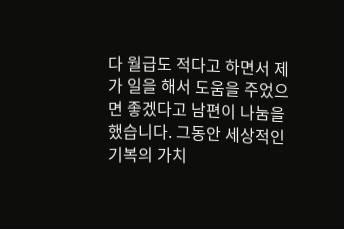다 월급도 적다고 하면서 제가 일을 해서 도움을 주었으면 좋겠다고 남편이 나눔을 했습니다. 그동안 세상적인 기복의 가치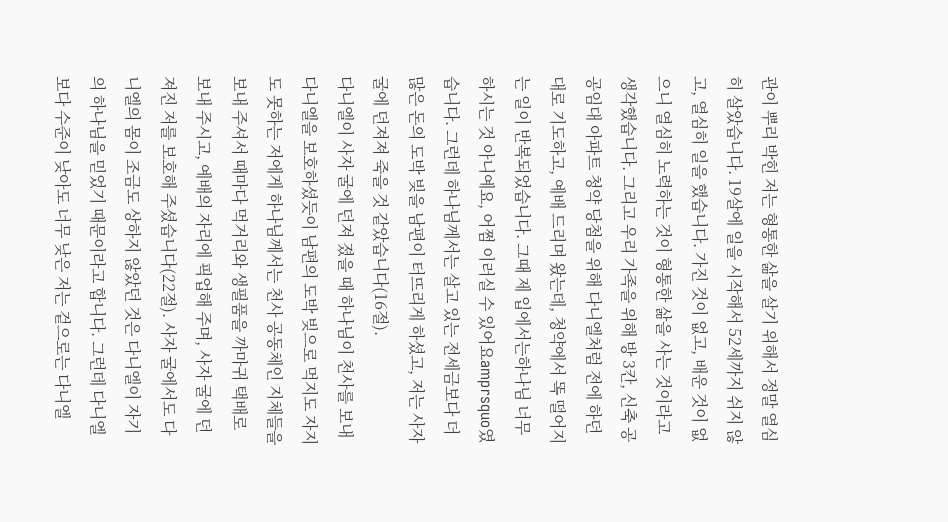관이 뿌리 박힌 저는 형통한 삶을 살기 위해서 정말 열심히 살았습니다. 19살에 일을 시작해서 52세까지 쉬지 않고, 열심히 일을 했습니다. 가진 것이 없고, 배운 것이 없으니 열심히 노력하는 것이 형통한 삶을 사는 것이라고 생각했습니다. 그리고 우리 가족을 위해 방 3칸, 신축 공공임대 아파트 청약 당첨을 위해 다니엘처럼 전에 하던 대로 기도하고, 예배 드리며 왔는데, 청약에서 똑 떨어지는 일이 반복되었습니다. 그때 제 입에서는하나님 너무 하시는 것 아니예요, 어쩜 이러실 수 있어요amprsquo였습니다. 그런데 하나님께서는 살고 있는 전세금보다 더 많은 돈의 도박 빚을 남편이 터뜨리게 하셨고, 저는 사자 굴에 던져져 죽을 것 같았습니다(16절).
다니엘이 사자 굴에 던져 졌을 때 하나님이 천사를 보내 다니엘을 보호하셨듯이 남편의 도박 빚으로 먹지도 자지도 못하는 저에게 하나님께서는 천사 공동체인 지체들을 보내 주셔서 때마다 먹거리와 생필품을 까마귀 택배로 보내 주시고, 예배의 자리에 픽업해 주며, 사자 굴에 던져진 저를 보호해 주셨습니다(22절). 사자 굴에서도 다니엘의 몸이 조금도 상하지 않았던 것은 다니엘이 자기의 하나님을 믿었기 때문이라고 합니다. 그런데 다니엘보다 수준이 낮아도 너무 낮은 저는 겉으로는 다니엘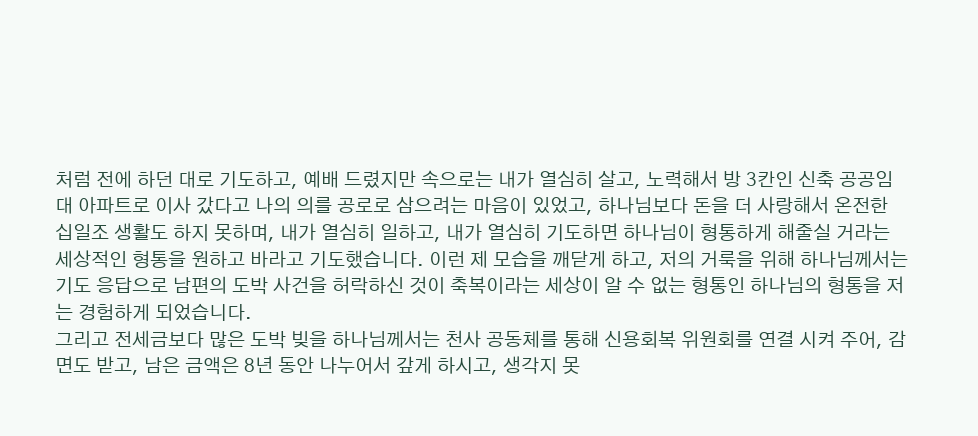처럼 전에 하던 대로 기도하고, 예배 드렸지만 속으로는 내가 열심히 살고, 노력해서 방 3칸인 신축 공공임대 아파트로 이사 갔다고 나의 의를 공로로 삼으려는 마음이 있었고, 하나님보다 돈을 더 사랑해서 온전한 십일조 생활도 하지 못하며, 내가 열심히 일하고, 내가 열심히 기도하면 하나님이 형통하게 해줄실 거라는 세상적인 형통을 원하고 바라고 기도했습니다. 이런 제 모습을 깨닫게 하고, 저의 거룩을 위해 하나님께서는 기도 응답으로 남편의 도박 사건을 허락하신 것이 축복이라는 세상이 알 수 없는 형통인 하나님의 형통을 저는 경험하게 되었습니다.
그리고 전세금보다 많은 도박 빚을 하나님께서는 천사 공동체를 통해 신용회복 위원회를 연결 시켜 주어, 감면도 받고, 남은 금액은 8년 동안 나누어서 갚게 하시고, 생각지 못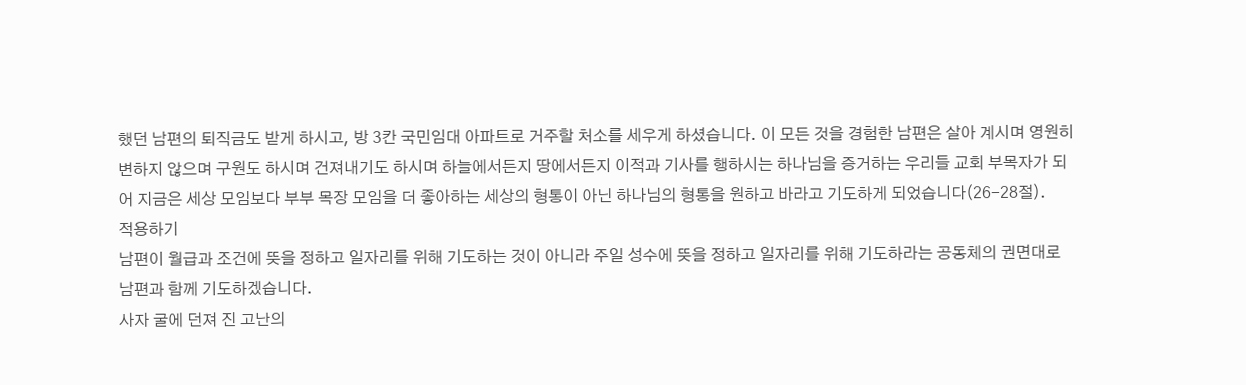했던 남편의 퇴직금도 받게 하시고, 방 3칸 국민임대 아파트로 거주할 처소를 세우게 하셨습니다. 이 모든 것을 경험한 남편은 살아 계시며 영원히 변하지 않으며 구원도 하시며 건져내기도 하시며 하늘에서든지 땅에서든지 이적과 기사를 행하시는 하나님을 증거하는 우리들 교회 부목자가 되어 지금은 세상 모임보다 부부 목장 모임을 더 좋아하는 세상의 형통이 아닌 하나님의 형통을 원하고 바라고 기도하게 되었습니다(26-28절).
적용하기
남편이 월급과 조건에 뜻을 정하고 일자리를 위해 기도하는 것이 아니라 주일 성수에 뜻을 정하고 일자리를 위해 기도하라는 공동체의 권면대로 남편과 함께 기도하겠습니다.
사자 굴에 던져 진 고난의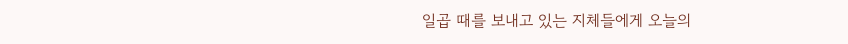일곱 때를 보내고 있는 지체들에게 오늘의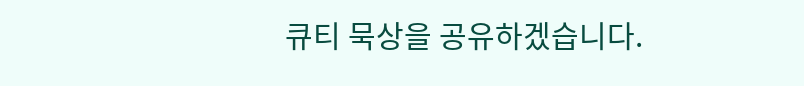큐티 묵상을 공유하겠습니다.